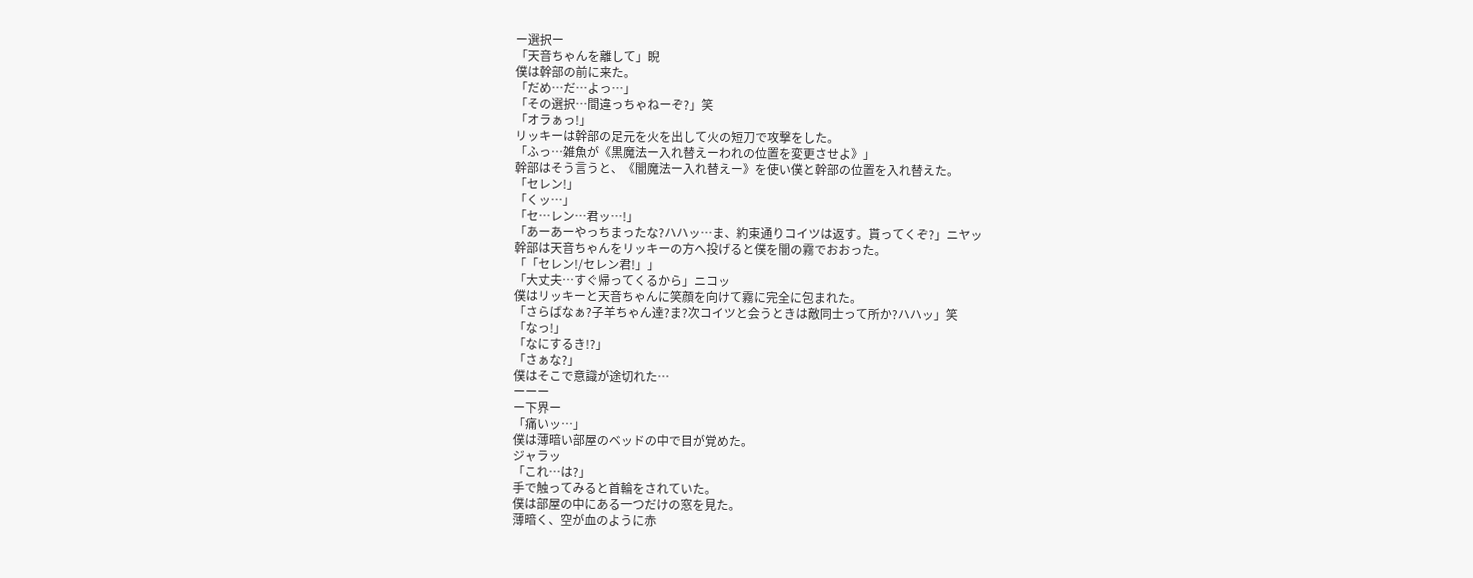ー選択ー
「天音ちゃんを離して」睨
僕は幹部の前に来た。
「だめ…だ…よっ…」
「その選択…間違っちゃねーぞ?」笑
「オラぁっ!」
リッキーは幹部の足元を火を出して火の短刀で攻撃をした。
「ふっ…雑魚が《黒魔法ー入れ替えーわれの位置を変更させよ》」
幹部はそう言うと、《闇魔法ー入れ替えー》を使い僕と幹部の位置を入れ替えた。
「セレン!」
「くッ…」
「セ…レン…君ッ…!」
「あーあーやっちまったな?ハハッ…ま、約束通りコイツは返す。貰ってくぞ?」ニヤッ
幹部は天音ちゃんをリッキーの方へ投げると僕を闇の霧でおおった。
「「セレン!/セレン君!」」
「大丈夫…すぐ帰ってくるから」ニコッ
僕はリッキーと天音ちゃんに笑顔を向けて霧に完全に包まれた。
「さらばなぁ?子羊ちゃん達?ま?次コイツと会うときは敵同士って所か?ハハッ」笑
「なっ!」
「なにするき!?」
「さぁな?」
僕はそこで意識が途切れた…
ーーー
ー下界ー
「痛いッ…」
僕は薄暗い部屋のベッドの中で目が覚めた。
ジャラッ
「これ…は?」
手で触ってみると首輪をされていた。
僕は部屋の中にある一つだけの窓を見た。
薄暗く、空が血のように赤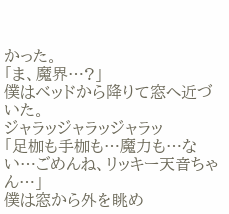かった。
「ま、魔界…?」
僕はベッドから降りて窓へ近づいた。
ジャラッジャラッジャラッ
「足枷も手枷も…魔力も…ない…ごめんね、リッキー天音ちゃん…」
僕は窓から外を眺め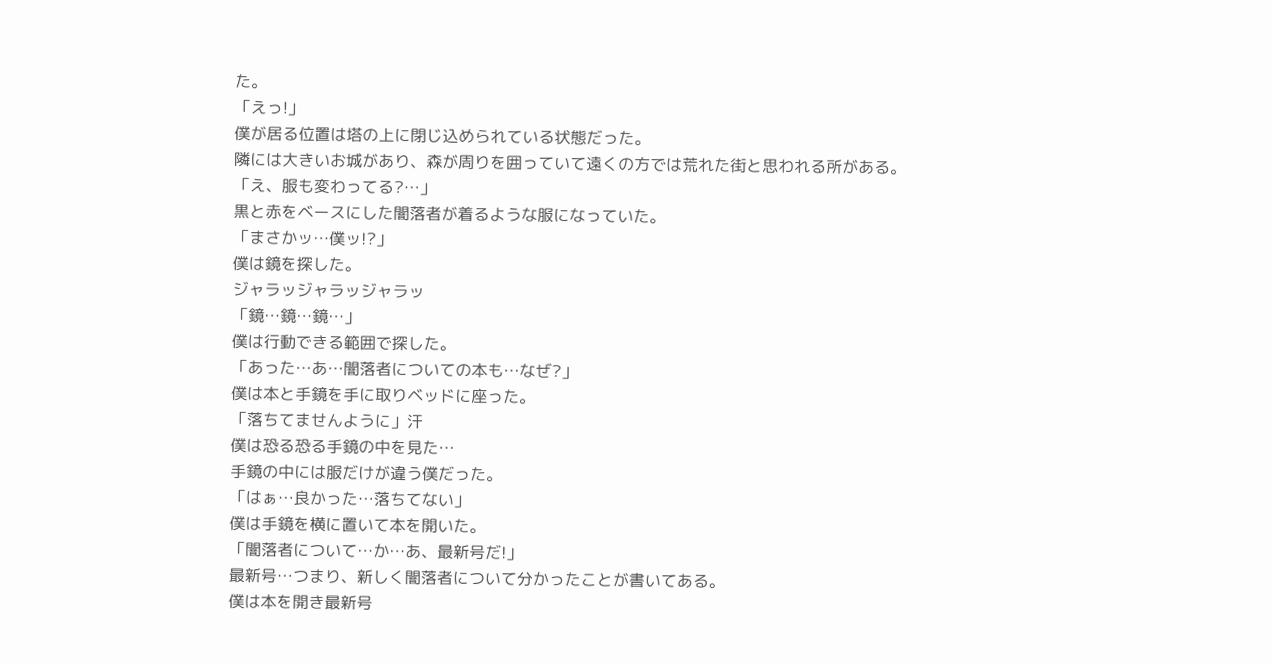た。
「えっ!」
僕が居る位置は塔の上に閉じ込められている状態だった。
隣には大きいお城があり、森が周りを囲っていて遠くの方では荒れた街と思われる所がある。
「え、服も変わってる?…」
黒と赤をベースにした闇落者が着るような服になっていた。
「まさかッ…僕ッ!?」
僕は鏡を探した。
ジャラッジャラッジャラッ
「鏡…鏡…鏡…」
僕は行動できる範囲で探した。
「あった…あ…闇落者についての本も…なぜ?」
僕は本と手鏡を手に取りベッドに座った。
「落ちてませんように」汗
僕は恐る恐る手鏡の中を見た…
手鏡の中には服だけが違う僕だった。
「はぁ…良かった…落ちてない」
僕は手鏡を横に置いて本を開いた。
「闇落者について…か…あ、最新号だ!」
最新号…つまり、新しく闇落者について分かったことが書いてある。
僕は本を開き最新号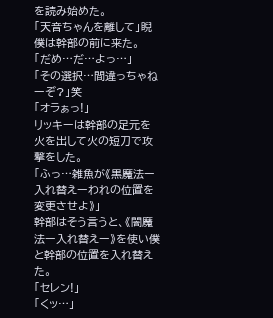を読み始めた。
「天音ちゃんを離して」睨
僕は幹部の前に来た。
「だめ…だ…よっ…」
「その選択…間違っちゃねーぞ?」笑
「オラぁっ!」
リッキーは幹部の足元を火を出して火の短刀で攻撃をした。
「ふっ…雑魚が《黒魔法ー入れ替えーわれの位置を変更させよ》」
幹部はそう言うと、《闇魔法ー入れ替えー》を使い僕と幹部の位置を入れ替えた。
「セレン!」
「くッ…」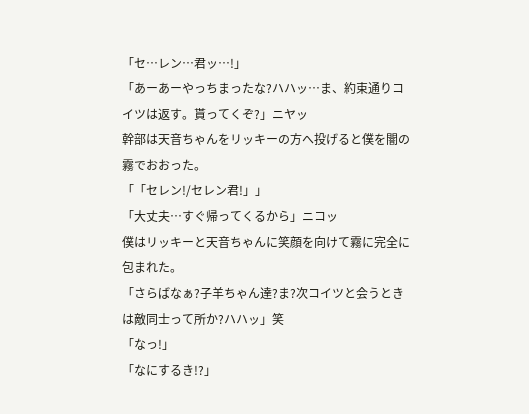「セ…レン…君ッ…!」
「あーあーやっちまったな?ハハッ…ま、約束通りコイツは返す。貰ってくぞ?」ニヤッ
幹部は天音ちゃんをリッキーの方へ投げると僕を闇の霧でおおった。
「「セレン!/セレン君!」」
「大丈夫…すぐ帰ってくるから」ニコッ
僕はリッキーと天音ちゃんに笑顔を向けて霧に完全に包まれた。
「さらばなぁ?子羊ちゃん達?ま?次コイツと会うときは敵同士って所か?ハハッ」笑
「なっ!」
「なにするき!?」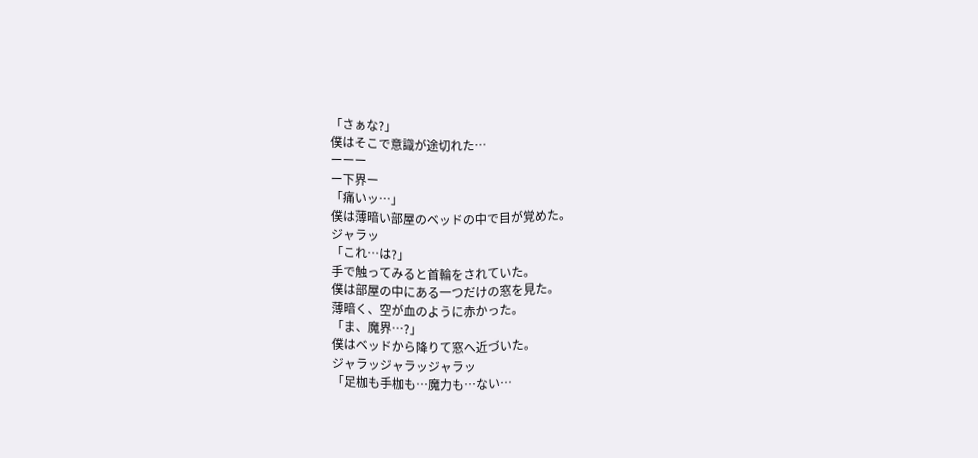「さぁな?」
僕はそこで意識が途切れた…
ーーー
ー下界ー
「痛いッ…」
僕は薄暗い部屋のベッドの中で目が覚めた。
ジャラッ
「これ…は?」
手で触ってみると首輪をされていた。
僕は部屋の中にある一つだけの窓を見た。
薄暗く、空が血のように赤かった。
「ま、魔界…?」
僕はベッドから降りて窓へ近づいた。
ジャラッジャラッジャラッ
「足枷も手枷も…魔力も…ない…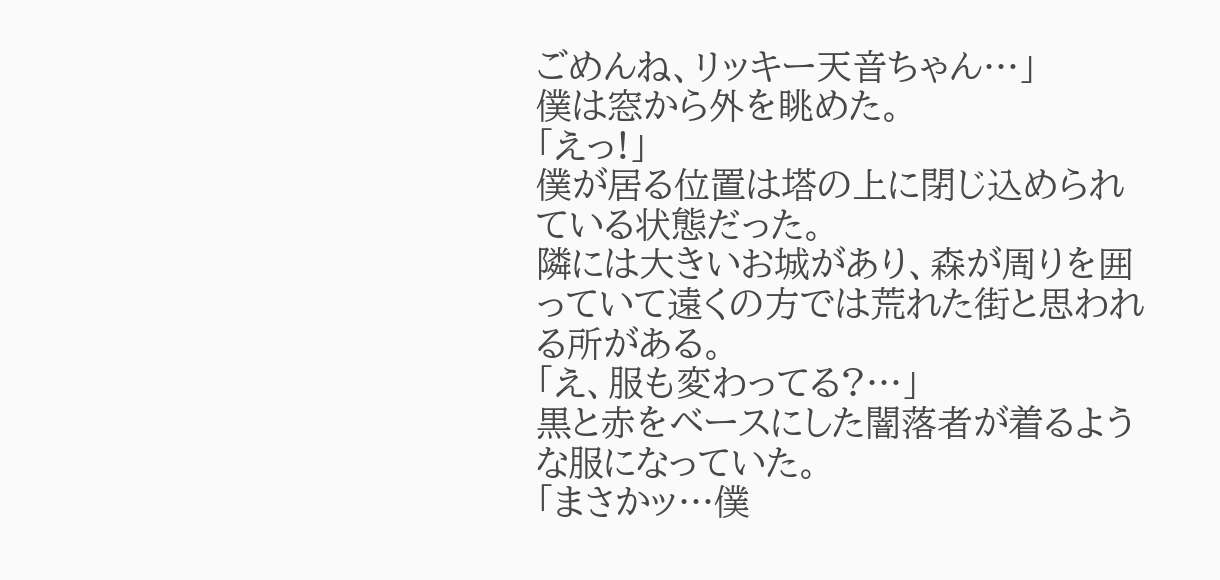ごめんね、リッキー天音ちゃん…」
僕は窓から外を眺めた。
「えっ!」
僕が居る位置は塔の上に閉じ込められている状態だった。
隣には大きいお城があり、森が周りを囲っていて遠くの方では荒れた街と思われる所がある。
「え、服も変わってる?…」
黒と赤をベースにした闇落者が着るような服になっていた。
「まさかッ…僕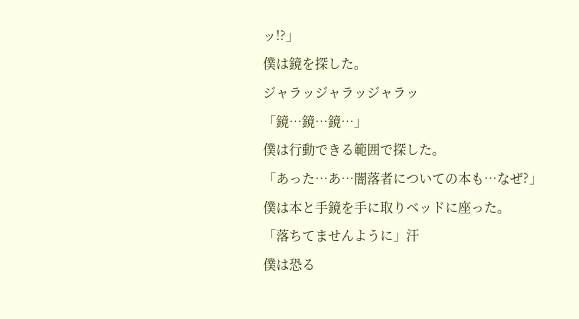ッ!?」
僕は鏡を探した。
ジャラッジャラッジャラッ
「鏡…鏡…鏡…」
僕は行動できる範囲で探した。
「あった…あ…闇落者についての本も…なぜ?」
僕は本と手鏡を手に取りベッドに座った。
「落ちてませんように」汗
僕は恐る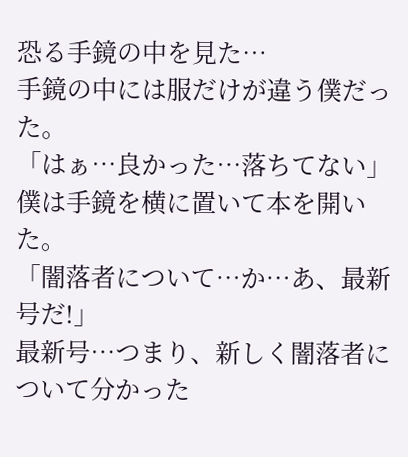恐る手鏡の中を見た…
手鏡の中には服だけが違う僕だった。
「はぁ…良かった…落ちてない」
僕は手鏡を横に置いて本を開いた。
「闇落者について…か…あ、最新号だ!」
最新号…つまり、新しく闇落者について分かった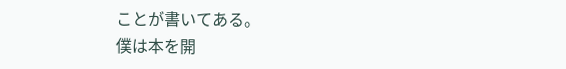ことが書いてある。
僕は本を開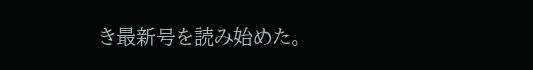き最新号を読み始めた。